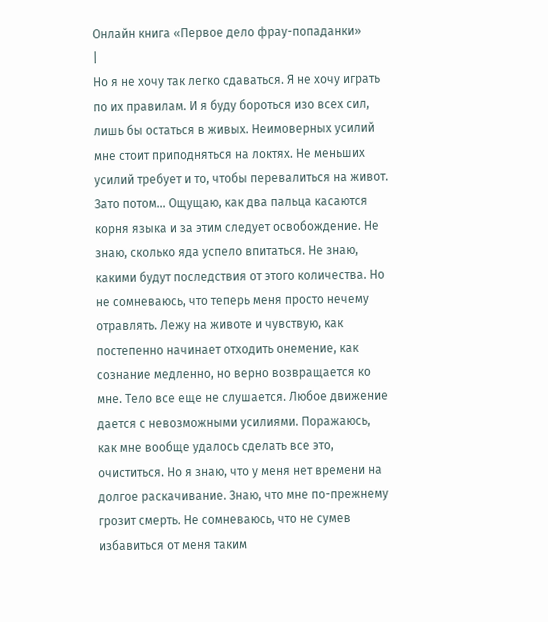Онлайн книга «Первое дело фрау-попаданки»
|
Но я не хочу так легко сдаваться. Я не хочу играть по их правилам. И я буду бороться изо всех сил, лишь бы остаться в живых. Неимоверных усилий мне стоит приподняться на локтях. Не меньших усилий требует и то, чтобы перевалиться на живот. Зато потом… Ощущаю, как два пальца касаются корня языка и за этим следует освобождение. Не знаю, сколько яда успело впитаться. Не знаю, какими будут последствия от этого количества. Но не сомневаюсь, что теперь меня просто нечему отравлять. Лежу на животе и чувствую, как постепенно начинает отходить онемение, как сознание медленно, но верно возвращается ко мне. Тело все еще не слушается. Любое движение дается с невозможными усилиями. Поражаюсь, как мне вообще удалось сделать все это, очиститься. Но я знаю, что у меня нет времени на долгое раскачивание. Знаю, что мне по-прежнему грозит смерть. Не сомневаюсь, что не сумев избавиться от меня таким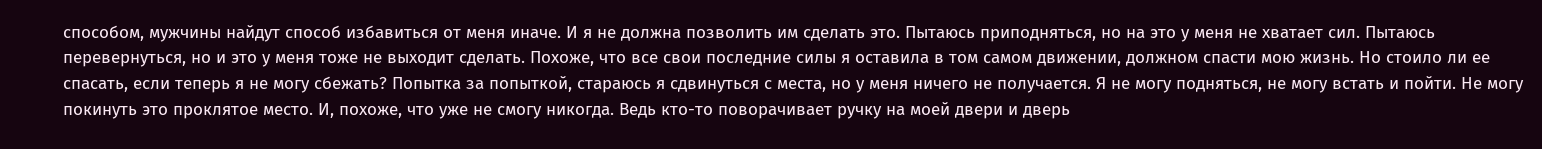способом, мужчины найдут способ избавиться от меня иначе. И я не должна позволить им сделать это. Пытаюсь приподняться, но на это у меня не хватает сил. Пытаюсь перевернуться, но и это у меня тоже не выходит сделать. Похоже, что все свои последние силы я оставила в том самом движении, должном спасти мою жизнь. Но стоило ли ее спасать, если теперь я не могу сбежать? Попытка за попыткой, стараюсь я сдвинуться с места, но у меня ничего не получается. Я не могу подняться, не могу встать и пойти. Не могу покинуть это проклятое место. И, похоже, что уже не смогу никогда. Ведь кто-то поворачивает ручку на моей двери и дверь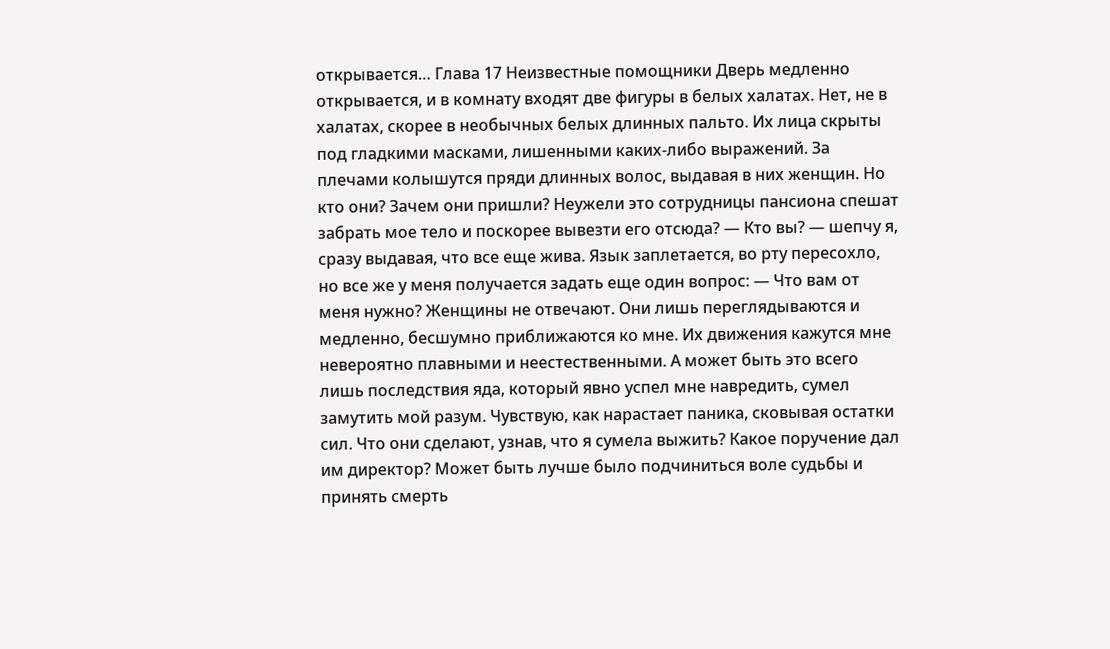открывается… Глава 17 Неизвестные помощники Дверь медленно открывается, и в комнату входят две фигуры в белых халатах. Нет, не в халатах, скорее в необычных белых длинных пальто. Их лица скрыты под гладкими масками, лишенными каких-либо выражений. За плечами колышутся пряди длинных волос, выдавая в них женщин. Но кто они? Зачем они пришли? Неужели это сотрудницы пансиона спешат забрать мое тело и поскорее вывезти его отсюда? — Кто вы? — шепчу я, сразу выдавая, что все еще жива. Язык заплетается, во рту пересохло, но все же у меня получается задать еще один вопрос: — Что вам от меня нужно? Женщины не отвечают. Они лишь переглядываются и медленно, бесшумно приближаются ко мне. Их движения кажутся мне невероятно плавными и неестественными. А может быть это всего лишь последствия яда, который явно успел мне навредить, сумел замутить мой разум. Чувствую, как нарастает паника, сковывая остатки сил. Что они сделают, узнав, что я сумела выжить? Какое поручение дал им директор? Может быть лучше было подчиниться воле судьбы и принять смерть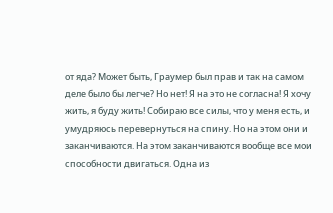от яда? Может быть, Граумер был прав и так на самом деле было бы легче? Но нет! Я на это не согласна! Я хочу жить, я буду жить! Собираю все силы, что у меня есть, и умудряюсь перевернуться на спину. Но на этом они и заканчиваются. На этом заканчиваются вообще все мои способности двигаться. Одна из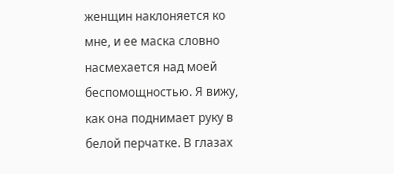женщин наклоняется ко мне, и ее маска словно насмехается над моей беспомощностью. Я вижу, как она поднимает руку в белой перчатке. В глазах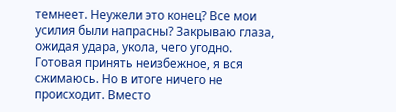темнеет. Неужели это конец? Все мои усилия были напрасны? Закрываю глаза, ожидая удара, укола, чего угодно. Готовая принять неизбежное, я вся сжимаюсь. Но в итоге ничего не происходит. Вместо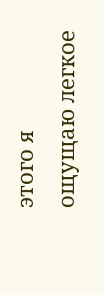этого я ощущаю легкое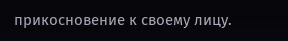прикосновение к своему лицу.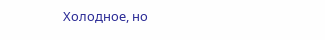Холодное, но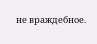не враждебное.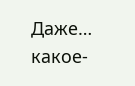Даже… какое-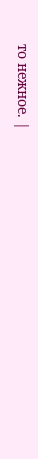то нежное. |